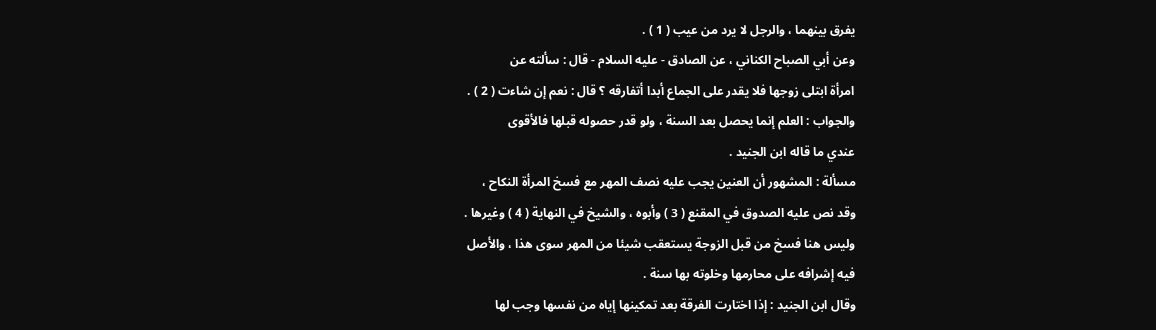يفرق بينهما ، والرجل لا يرد من عيب ( 1 ) .
وعن أبي الصباح الكناني ، عن الصادق - عليه السلام - قال : سألته عن
امرأة ابتلى زوجها فلا يقدر على الجماع أبدا أتفارقه ؟ قال : نعم إن شاءت ( 2 ) .
والجواب : العلم إنما يحصل بعد السنة ، ولو قدر حصوله قبلها فالأقوى
عندي ما قاله ابن الجنيد .
مسألة : المشهور أن العنين يجب عليه نصف المهر مع فسخ المرأة النكاح ،
وقد نص عليه الصدوق في المقنع ( 3 ) وأبوه ، والشيخ في النهاية ( 4 ) وغيرها .
وليس هنا فسخ من قبل الزوجة يستعقب شيئا من المهر سوى هذا ، والأصل
فيه إشرافه على محارمها وخلوته بها سنة .
وقال ابن الجنيد : إذا اختارت الفرقة بعد تمكينها إياه من نفسها وجب لها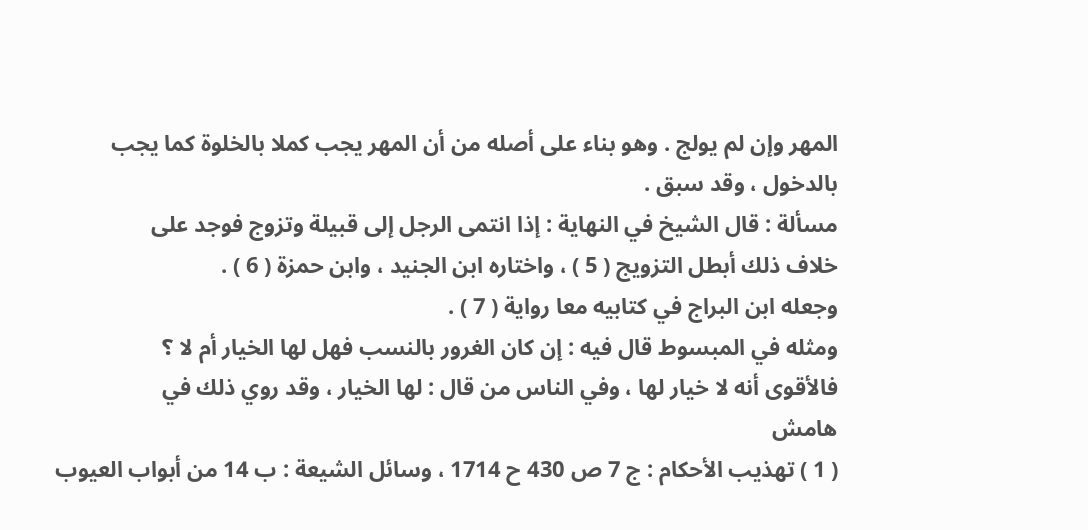المهر وإن لم يولج . وهو بناء على أصله من أن المهر يجب كملا بالخلوة كما يجب
بالدخول ، وقد سبق .
مسألة : قال الشيخ في النهاية : إذا انتمى الرجل إلى قبيلة وتزوج فوجد على
خلاف ذلك أبطل التزويج ( 5 ) ، واختاره ابن الجنيد ، وابن حمزة ( 6 ) .
وجعله ابن البراج في كتابيه معا رواية ( 7 ) .
ومثله في المبسوط قال فيه : إن كان الغرور بالنسب فهل لها الخيار أم لا ؟
فالأقوى أنه لا خيار لها ، وفي الناس من قال : لها الخيار ، وقد روي ذلك في
هامش
( 1 ) تهذيب الأحكام : ج 7 ص 430 ح 1714 ، وسائل الشيعة : ب 14 من أبواب العيوب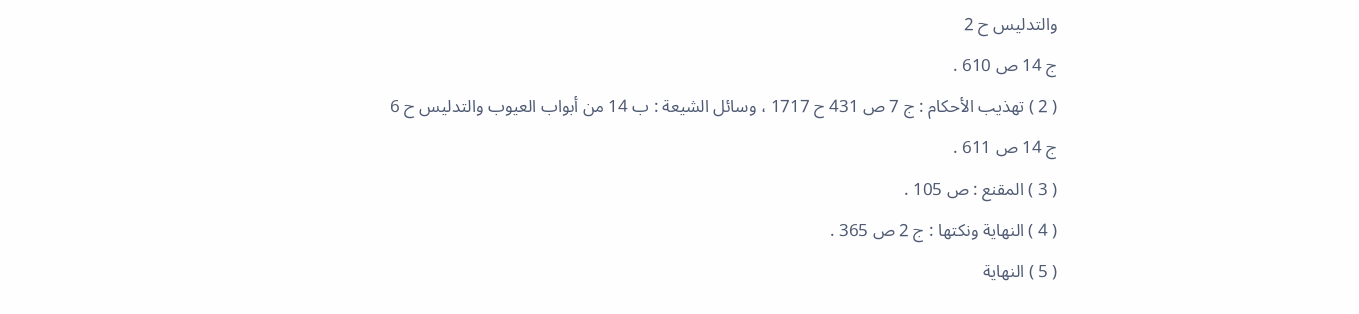والتدليس ح 2
ج 14 ص 610 .
( 2 ) تهذيب الأحكام : ج 7 ص 431 ح 1717 ، وسائل الشيعة : ب 14 من أبواب العيوب والتدليس ح 6
ج 14 ص 611 .
( 3 ) المقنع : ص 105 .
( 4 ) النهاية ونكتها : ج 2 ص 365 .
( 5 ) النهاية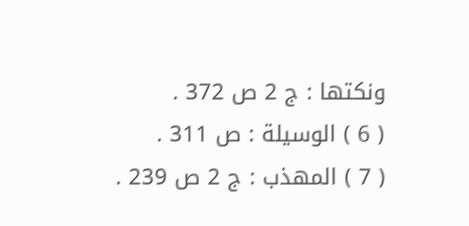ونكتها : ج 2 ص 372 .
( 6 ) الوسيلة : ص 311 .
( 7 ) المهذب : ج 2 ص 239 .